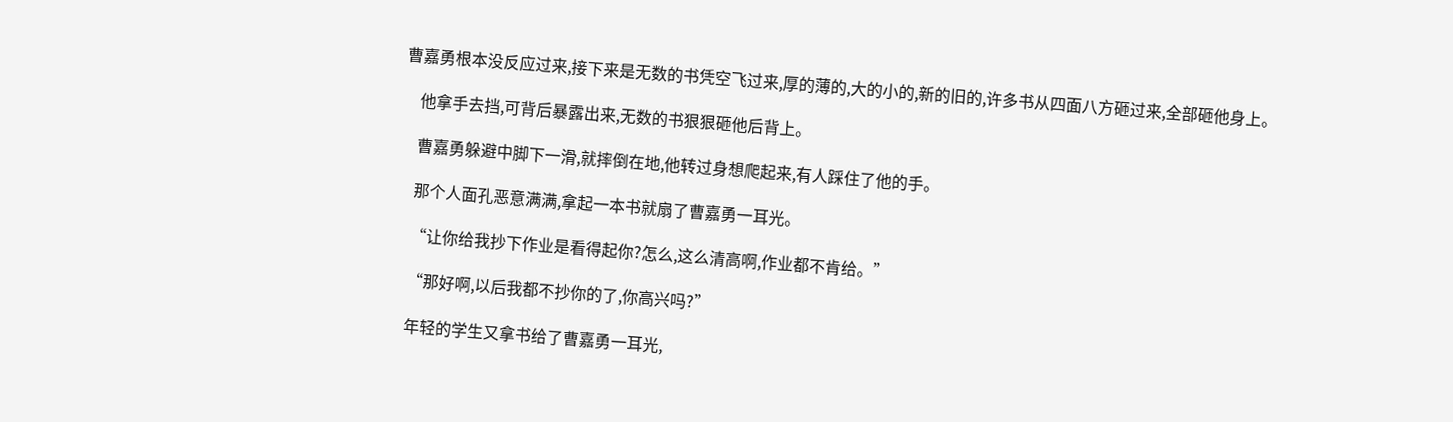曹嘉勇根本没反应过来,接下来是无数的书凭空飞过来,厚的薄的,大的小的,新的旧的,许多书从四面八方砸过来,全部砸他身上。

    他拿手去挡,可背后暴露出来,无数的书狠狠砸他后背上。

    曹嘉勇躲避中脚下一滑,就摔倒在地,他转过身想爬起来,有人踩住了他的手。

    那个人面孔恶意满满,拿起一本书就扇了曹嘉勇一耳光。

    “让你给我抄下作业是看得起你?怎么,这么清高啊,作业都不肯给。”

    “那好啊,以后我都不抄你的了,你高兴吗?”

    年轻的学生又拿书给了曹嘉勇一耳光,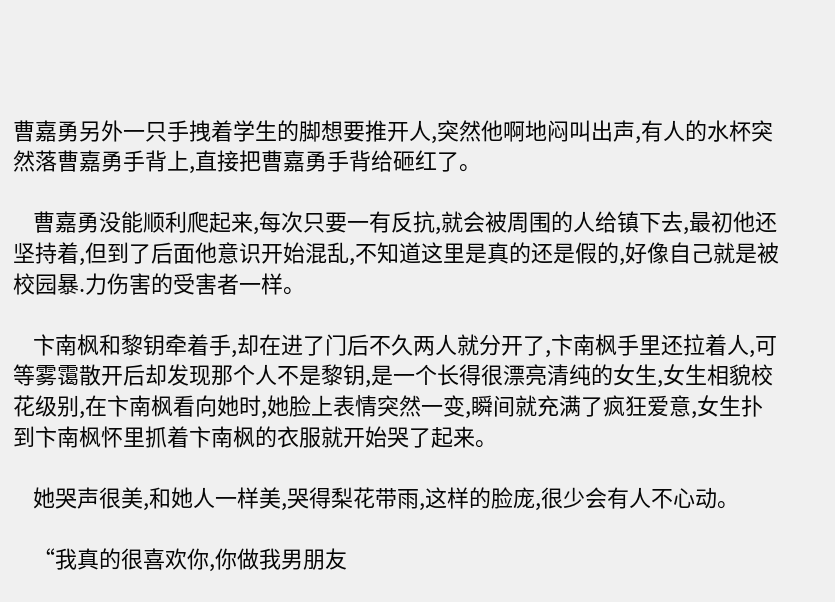曹嘉勇另外一只手拽着学生的脚想要推开人,突然他啊地闷叫出声,有人的水杯突然落曹嘉勇手背上,直接把曹嘉勇手背给砸红了。

    曹嘉勇没能顺利爬起来,每次只要一有反抗,就会被周围的人给镇下去,最初他还坚持着,但到了后面他意识开始混乱,不知道这里是真的还是假的,好像自己就是被校园暴.力伤害的受害者一样。

    卞南枫和黎钥牵着手,却在进了门后不久两人就分开了,卞南枫手里还拉着人,可等雾霭散开后却发现那个人不是黎钥,是一个长得很漂亮清纯的女生,女生相貌校花级别,在卞南枫看向她时,她脸上表情突然一变,瞬间就充满了疯狂爱意,女生扑到卞南枫怀里抓着卞南枫的衣服就开始哭了起来。

    她哭声很美,和她人一样美,哭得梨花带雨,这样的脸庞,很少会有人不心动。

    “我真的很喜欢你,你做我男朋友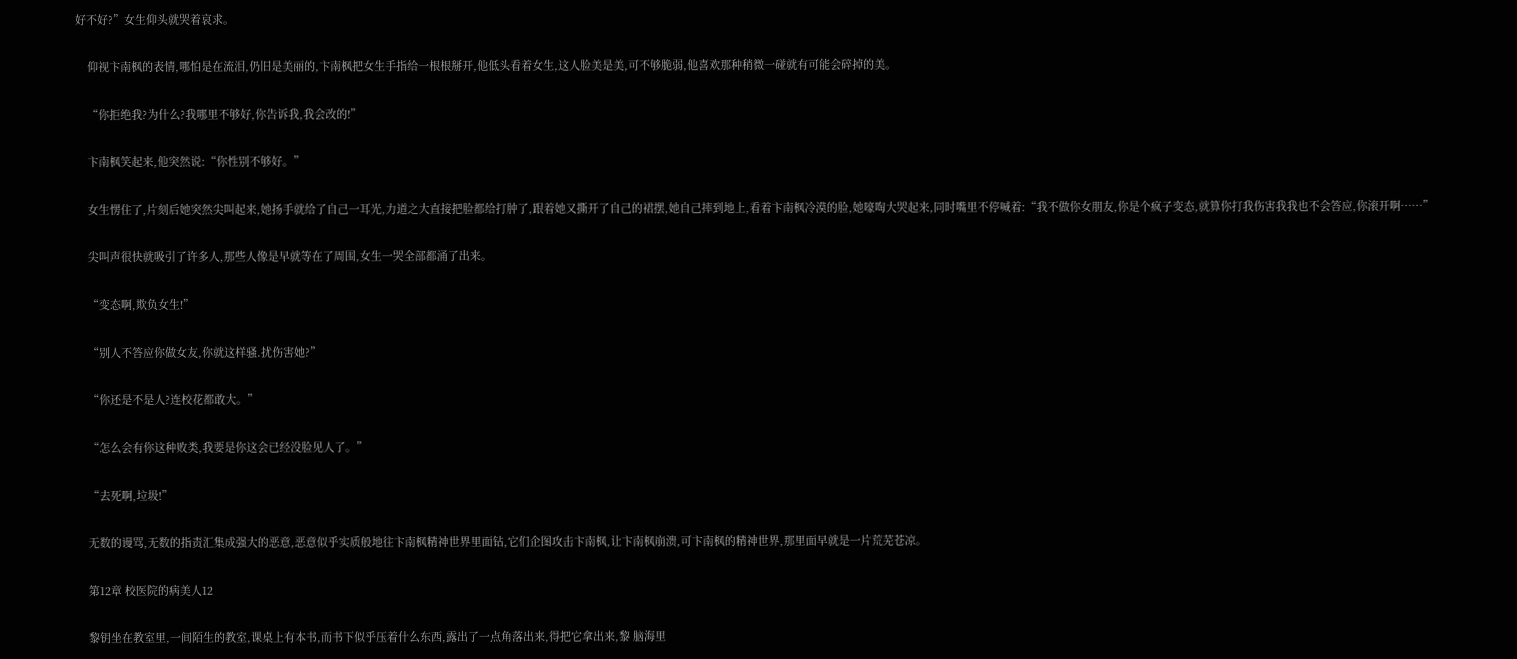好不好?”女生仰头就哭着哀求。

    仰视卞南枫的表情,哪怕是在流泪,仍旧是美丽的,卞南枫把女生手指给一根根掰开,他低头看着女生,这人脸美是美,可不够脆弱,他喜欢那种稍微一碰就有可能会碎掉的美。

    “你拒绝我?为什么?我哪里不够好,你告诉我,我会改的!”

    卞南枫笑起来,他突然说:“你性别不够好。”

    女生愣住了,片刻后她突然尖叫起来,她扬手就给了自己一耳光,力道之大直接把脸都给打肿了,跟着她又撕开了自己的裙摆,她自己摔到地上,看着卞南枫冷漠的脸,她嚎啕大哭起来,同时嘴里不停喊着:“我不做你女朋友,你是个疯子变态,就算你打我伤害我我也不会答应,你滚开啊……”

    尖叫声很快就吸引了许多人,那些人像是早就等在了周围,女生一哭全部都涌了出来。

    “变态啊,欺负女生!”

    “别人不答应你做女友,你就这样骚.扰伤害她?”

    “你还是不是人?连校花都敢大。”

    “怎么会有你这种败类,我要是你这会已经没脸见人了。”

    “去死啊,垃圾!”

    无数的谩骂,无数的指责汇集成强大的恶意,恶意似乎实质般地往卞南枫精神世界里面钻,它们企图攻击卞南枫,让卞南枫崩溃,可卞南枫的精神世界,那里面早就是一片荒芜苍凉。

    第12章 校医院的病美人12

    黎钥坐在教室里,一间陌生的教室,课桌上有本书,而书下似乎压着什么东西,露出了一点角落出来,得把它拿出来,黎 脑海里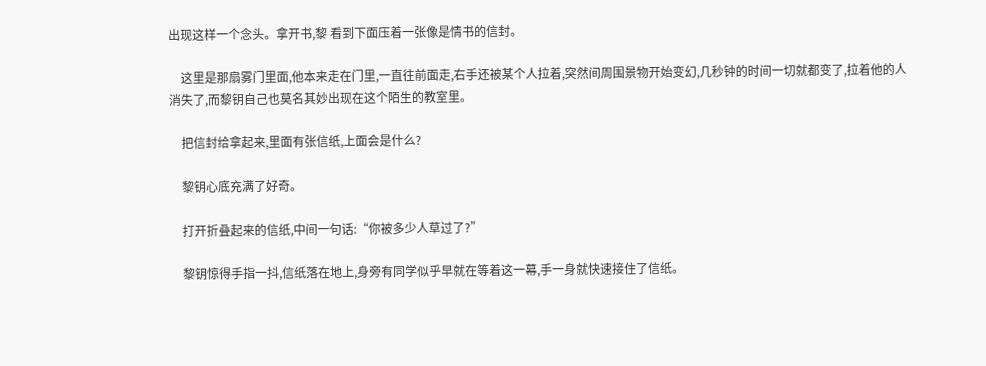出现这样一个念头。拿开书,黎 看到下面压着一张像是情书的信封。

    这里是那扇雾门里面,他本来走在门里,一直往前面走,右手还被某个人拉着,突然间周围景物开始变幻,几秒钟的时间一切就都变了,拉着他的人消失了,而黎钥自己也莫名其妙出现在这个陌生的教室里。

    把信封给拿起来,里面有张信纸,上面会是什么?

    黎钥心底充满了好奇。

    打开折叠起来的信纸,中间一句话:“你被多少人草过了?”

    黎钥惊得手指一抖,信纸落在地上,身旁有同学似乎早就在等着这一幕,手一身就快速接住了信纸。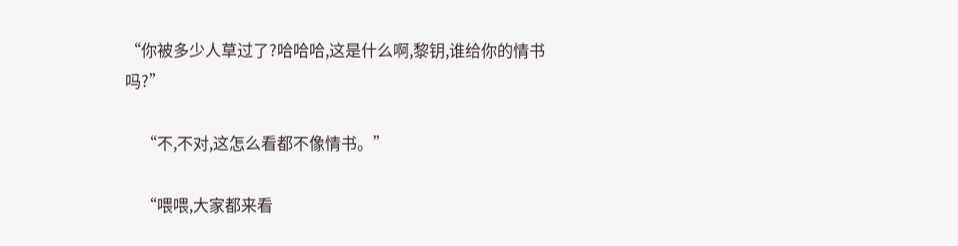“你被多少人草过了?哈哈哈,这是什么啊,黎钥,谁给你的情书吗?”

    “不,不对,这怎么看都不像情书。”

    “喂喂,大家都来看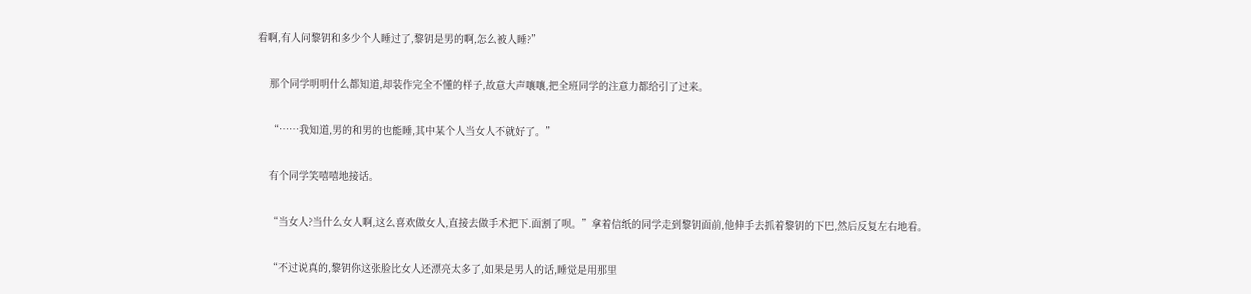看啊,有人问黎钥和多少个人睡过了,黎钥是男的啊,怎么被人睡?”

    那个同学明明什么都知道,却装作完全不懂的样子,故意大声嚷嚷,把全班同学的注意力都给引了过来。

    “……我知道,男的和男的也能睡,其中某个人当女人不就好了。”

    有个同学笑嘻嘻地接话。

    “当女人?当什么女人啊,这么喜欢做女人,直接去做手术把下.面割了呗。”拿着信纸的同学走到黎钥面前,他伸手去抓着黎钥的下巴,然后反复左右地看。

    “不过说真的,黎钥你这张脸比女人还漂亮太多了,如果是男人的话,睡觉是用那里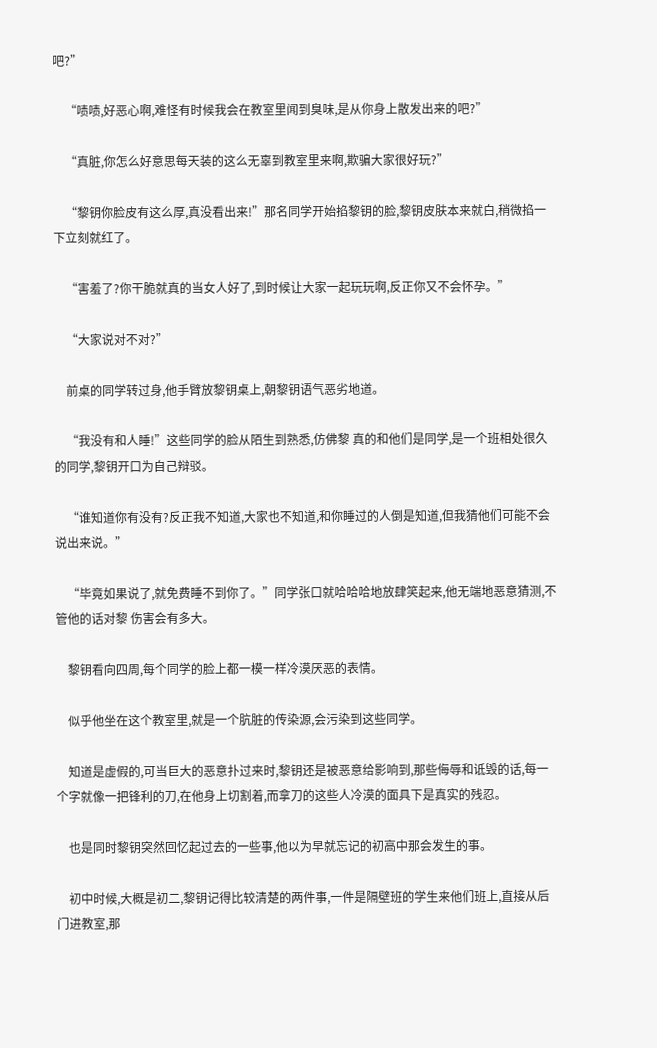吧?”

    “啧啧,好恶心啊,难怪有时候我会在教室里闻到臭味,是从你身上散发出来的吧?”

    “真脏,你怎么好意思每天装的这么无辜到教室里来啊,欺骗大家很好玩?”

    “黎钥你脸皮有这么厚,真没看出来!”那名同学开始掐黎钥的脸,黎钥皮肤本来就白,稍微掐一下立刻就红了。

    “害羞了?你干脆就真的当女人好了,到时候让大家一起玩玩啊,反正你又不会怀孕。”

    “大家说对不对?”

    前桌的同学转过身,他手臂放黎钥桌上,朝黎钥语气恶劣地道。

    “我没有和人睡!”这些同学的脸从陌生到熟悉,仿佛黎 真的和他们是同学,是一个班相处很久的同学,黎钥开口为自己辩驳。

    “谁知道你有没有?反正我不知道,大家也不知道,和你睡过的人倒是知道,但我猜他们可能不会说出来说。”

    “毕竟如果说了,就免费睡不到你了。”同学张口就哈哈哈地放肆笑起来,他无端地恶意猜测,不管他的话对黎 伤害会有多大。

    黎钥看向四周,每个同学的脸上都一模一样冷漠厌恶的表情。

    似乎他坐在这个教室里,就是一个肮脏的传染源,会污染到这些同学。

    知道是虚假的,可当巨大的恶意扑过来时,黎钥还是被恶意给影响到,那些侮辱和诋毁的话,每一个字就像一把锋利的刀,在他身上切割着,而拿刀的这些人冷漠的面具下是真实的残忍。

    也是同时黎钥突然回忆起过去的一些事,他以为早就忘记的初高中那会发生的事。

    初中时候,大概是初二,黎钥记得比较清楚的两件事,一件是隔壁班的学生来他们班上,直接从后门进教室,那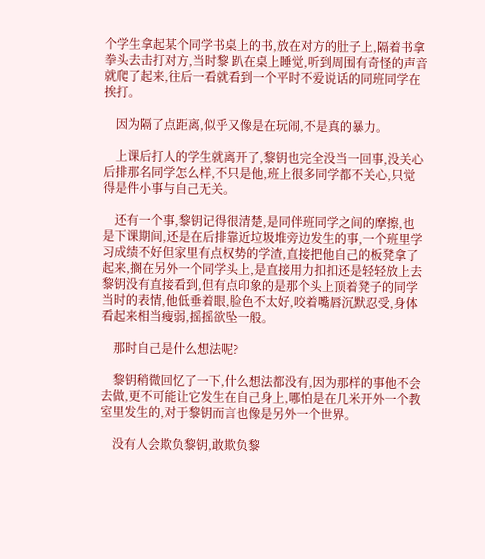个学生拿起某个同学书桌上的书,放在对方的肚子上,隔着书拿拳头去击打对方,当时黎 趴在桌上睡觉,听到周围有奇怪的声音就爬了起来,往后一看就看到一个平时不爱说话的同班同学在挨打。

    因为隔了点距离,似乎又像是在玩闹,不是真的暴力。

    上课后打人的学生就离开了,黎钥也完全没当一回事,没关心后排那名同学怎么样,不只是他,班上很多同学都不关心,只觉得是件小事与自己无关。

    还有一个事,黎钥记得很清楚,是同伴班同学之间的摩擦,也是下课期间,还是在后排靠近垃圾堆旁边发生的事,一个班里学习成绩不好但家里有点权势的学渣,直接把他自己的板凳拿了起来,搁在另外一个同学头上,是直接用力扣扣还是轻轻放上去黎钥没有直接看到,但有点印象的是那个头上顶着凳子的同学当时的表情,他低垂着眼,脸色不太好,咬着嘴唇沉默忍受,身体看起来相当瘦弱,摇摇欲坠一般。

    那时自己是什么想法呢?

    黎钥稍微回忆了一下,什么想法都没有,因为那样的事他不会去做,更不可能让它发生在自己身上,哪怕是在几米开外一个教室里发生的,对于黎钥而言也像是另外一个世界。

    没有人会欺负黎钥,敢欺负黎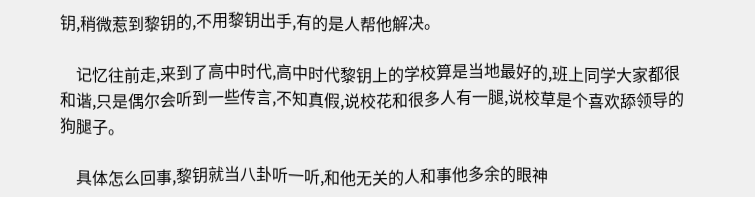钥,稍微惹到黎钥的,不用黎钥出手,有的是人帮他解决。

    记忆往前走,来到了高中时代,高中时代黎钥上的学校算是当地最好的,班上同学大家都很和谐,只是偶尔会听到一些传言,不知真假,说校花和很多人有一腿,说校草是个喜欢舔领导的狗腿子。

    具体怎么回事,黎钥就当八卦听一听,和他无关的人和事他多余的眼神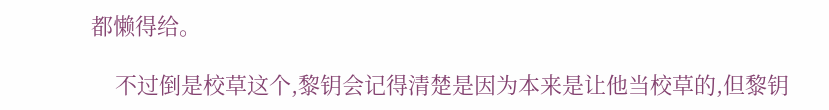都懒得给。

    不过倒是校草这个,黎钥会记得清楚是因为本来是让他当校草的,但黎钥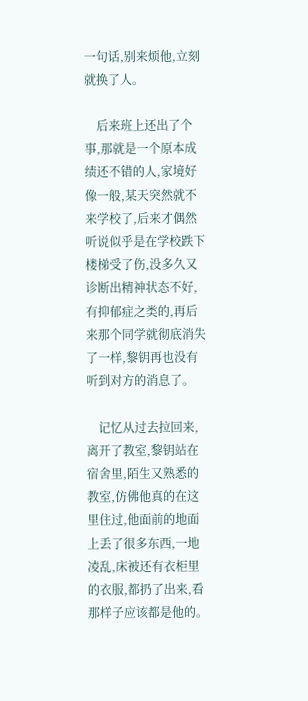一句话,别来烦他,立刻就换了人。

    后来班上还出了个事,那就是一个原本成绩还不错的人,家境好像一般,某天突然就不来学校了,后来才偶然听说似乎是在学校跌下楼梯受了伤,没多久又诊断出精神状态不好,有抑郁症之类的,再后来那个同学就彻底消失了一样,黎钥再也没有听到对方的消息了。

    记忆从过去拉回来,离开了教室,黎钥站在宿舍里,陌生又熟悉的教室,仿佛他真的在这里住过,他面前的地面上丢了很多东西,一地凌乱,床被还有衣柜里的衣服,都扔了出来,看那样子应该都是他的。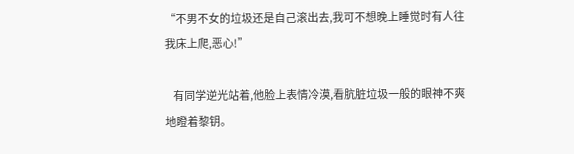“不男不女的垃圾还是自己滚出去,我可不想晚上睡觉时有人往我床上爬,恶心!”

    有同学逆光站着,他脸上表情冷漠,看肮脏垃圾一般的眼神不爽地瞪着黎钥。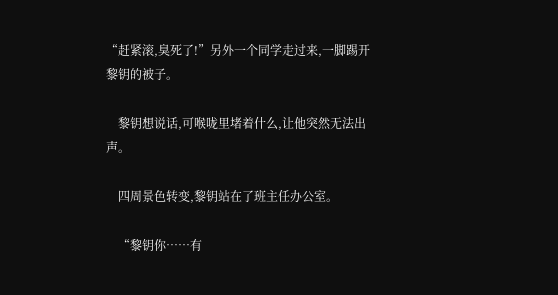“赶紧滚,臭死了!”另外一个同学走过来,一脚踢开黎钥的被子。

    黎钥想说话,可喉咙里堵着什么,让他突然无法出声。

    四周景色转变,黎钥站在了班主任办公室。

    “黎钥你……有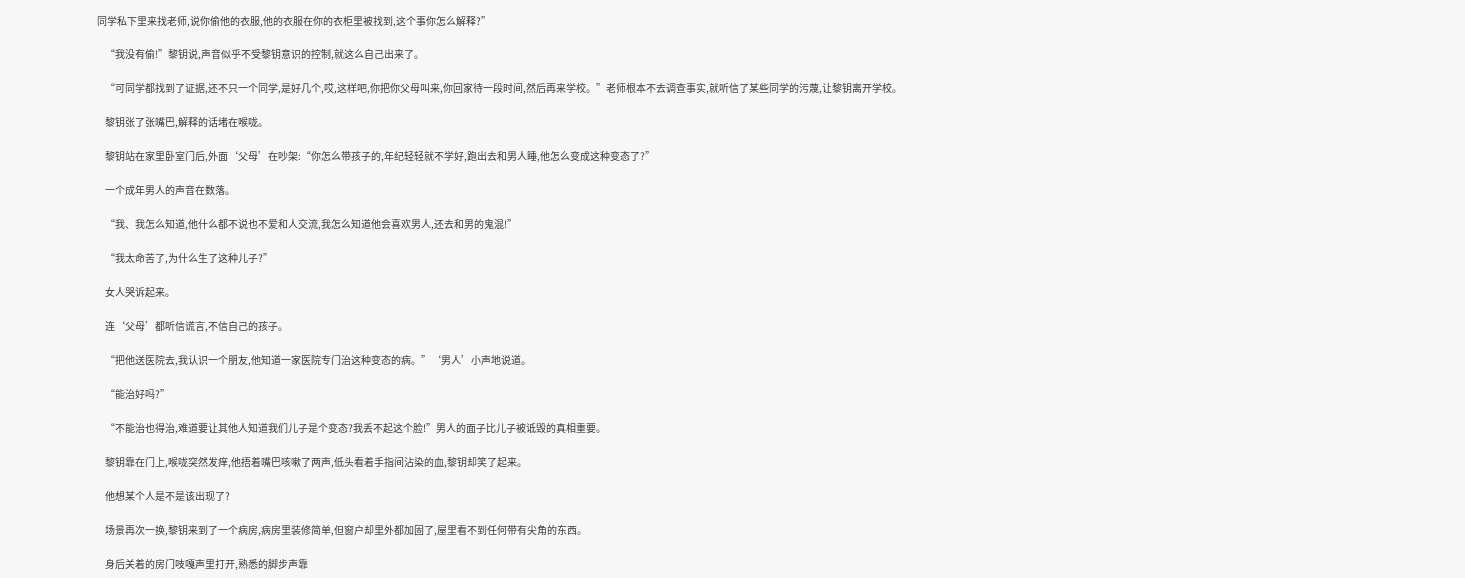同学私下里来找老师,说你偷他的衣服,他的衣服在你的衣柜里被找到,这个事你怎么解释?”

    “我没有偷!”黎钥说,声音似乎不受黎钥意识的控制,就这么自己出来了。

    “可同学都找到了证据,还不只一个同学,是好几个,哎,这样吧,你把你父母叫来,你回家待一段时间,然后再来学校。”老师根本不去调查事实,就听信了某些同学的污蔑,让黎钥离开学校。

    黎钥张了张嘴巴,解释的话堵在喉咙。

    黎钥站在家里卧室门后,外面‘父母’在吵架:“你怎么带孩子的,年纪轻轻就不学好,跑出去和男人睡,他怎么变成这种变态了?”

    一个成年男人的声音在数落。

    “我、我怎么知道,他什么都不说也不爱和人交流,我怎么知道他会喜欢男人,还去和男的鬼混!”

    “我太命苦了,为什么生了这种儿子?”

    女人哭诉起来。

    连‘父母’都听信谎言,不信自己的孩子。

    “把他送医院去,我认识一个朋友,他知道一家医院专门治这种变态的病。”‘男人’小声地说道。

    “能治好吗?”

    “不能治也得治,难道要让其他人知道我们儿子是个变态?我丢不起这个脸!”男人的面子比儿子被诋毁的真相重要。

    黎钥靠在门上,喉咙突然发痒,他捂着嘴巴咳嗽了两声,低头看着手指间沾染的血,黎钥却笑了起来。

    他想某个人是不是该出现了?

    场景再次一换,黎钥来到了一个病房,病房里装修简单,但窗户却里外都加固了,屋里看不到任何带有尖角的东西。

    身后关着的房门吱嘎声里打开,熟悉的脚步声靠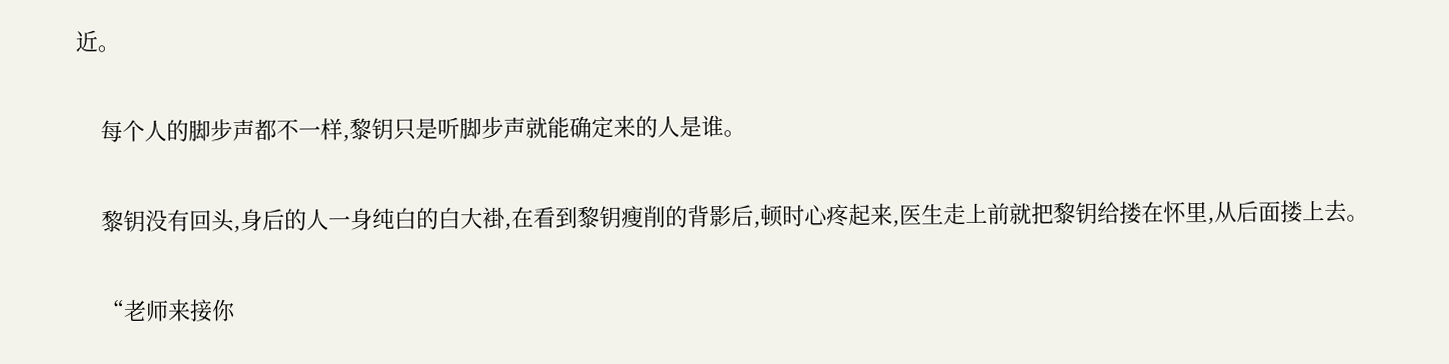近。

    每个人的脚步声都不一样,黎钥只是听脚步声就能确定来的人是谁。

    黎钥没有回头,身后的人一身纯白的白大褂,在看到黎钥瘦削的背影后,顿时心疼起来,医生走上前就把黎钥给搂在怀里,从后面搂上去。

    “老师来接你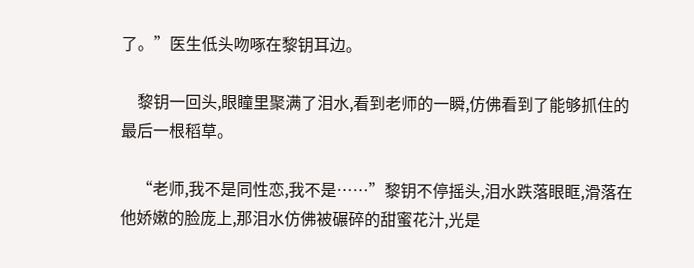了。”医生低头吻啄在黎钥耳边。

    黎钥一回头,眼瞳里聚满了泪水,看到老师的一瞬,仿佛看到了能够抓住的最后一根稻草。

    “老师,我不是同性恋,我不是……”黎钥不停摇头,泪水跌落眼眶,滑落在他娇嫩的脸庞上,那泪水仿佛被碾碎的甜蜜花汁,光是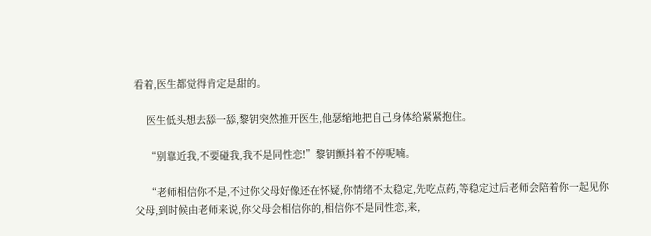看着,医生都觉得肯定是甜的。

    医生低头想去舔一舔,黎钥突然推开医生,他瑟缩地把自己身体给紧紧抱住。

    “别靠近我,不要碰我,我不是同性恋!”黎钥颤抖着不停呢喃。

    “老师相信你不是,不过你父母好像还在怀疑,你情绪不太稳定,先吃点药,等稳定过后老师会陪着你一起见你父母,到时候由老师来说,你父母会相信你的,相信你不是同性恋,来,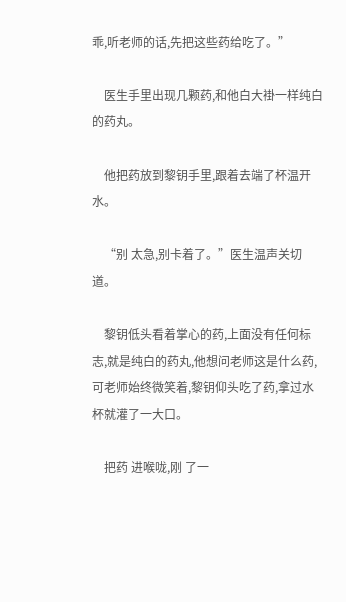乖,听老师的话,先把这些药给吃了。”

    医生手里出现几颗药,和他白大褂一样纯白的药丸。

    他把药放到黎钥手里,跟着去端了杯温开水。

    “别 太急,别卡着了。”医生温声关切道。

    黎钥低头看着掌心的药,上面没有任何标志,就是纯白的药丸,他想问老师这是什么药,可老师始终微笑着,黎钥仰头吃了药,拿过水杯就灌了一大口。

    把药 进喉咙,刚 了一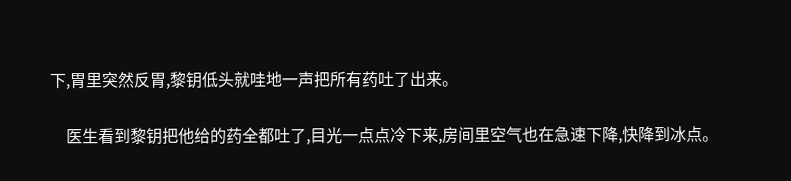下,胃里突然反胃,黎钥低头就哇地一声把所有药吐了出来。

    医生看到黎钥把他给的药全都吐了,目光一点点冷下来,房间里空气也在急速下降,快降到冰点。